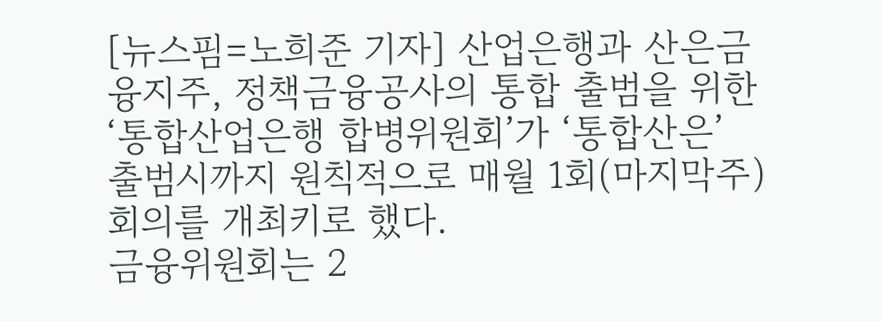[뉴스핌=노희준 기자] 산업은행과 산은금융지주, 정책금융공사의 통합 출범을 위한 ‘통합산업은행 합병위원회’가 ‘통합산은’ 출범시까지 원칙적으로 매월 1회(마지막주) 회의를 개최키로 했다.
금융위원회는 2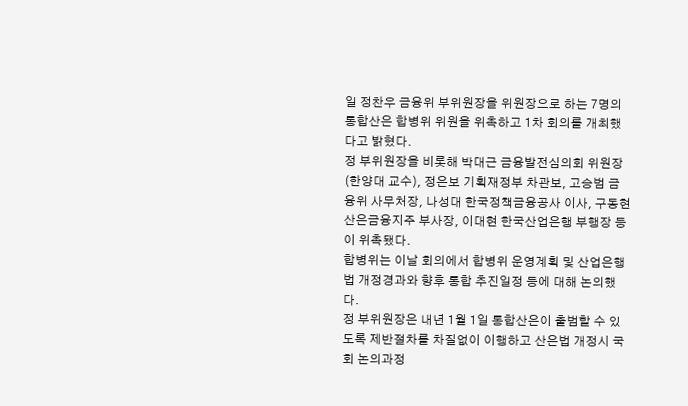일 정찬우 금융위 부위원장을 위원장으로 하는 7명의 통합산은 합병위 위원을 위촉하고 1차 회의를 개최했다고 밝혔다.
정 부위원장을 비롯해 박대근 금융발전심의회 위원장(한양대 교수), 정은보 기획재정부 차관보, 고승범 금융위 사무처장, 나성대 한국정책금융공사 이사, 구동현 산은금융지주 부사장, 이대현 한국산업은행 부행장 등이 위촉됐다.
합병위는 이날 회의에서 합병위 운영계획 및 산업은행법 개정경과와 향후 통합 추진일정 등에 대해 논의했다.
정 부위원장은 내년 1월 1일 통합산은이 출범할 수 있도록 제반절차를 차질없이 이행하고 산은법 개정시 국회 논의과정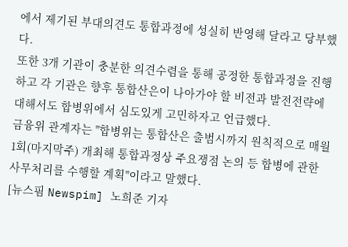에서 제기된 부대의견도 통합과정에 성실히 반영해 달라고 당부했다.
또한 3개 기관이 충분한 의견수렴을 통해 공정한 통합과정을 진행하고 각 기관은 향후 통합산은이 나아가야 할 비전과 발전전략에 대해서도 합병위에서 심도있게 고민하자고 언급했다.
금융위 관계자는 "합병위는 통합산은 출범시까지 원칙적으로 매월 1회(마지막주) 개최해 통합과정상 주요쟁점 논의 등 합병에 관한 사무처리를 수행할 계획"이라고 말했다.
[뉴스핌 Newspim] 노희준 기자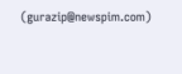(gurazip@newspim.com)